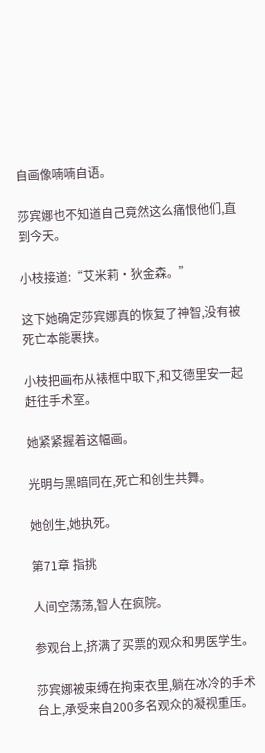自画像喃喃自语。

莎宾娜也不知道自己竟然这么痛恨他们,直到今天。

小枝接道:“艾米莉·狄金森。”

这下她确定莎宾娜真的恢复了神智,没有被死亡本能裹挟。

小枝把画布从裱框中取下,和艾德里安一起赶往手术室。

她紧紧握着这幅画。

光明与黑暗同在,死亡和创生共舞。

她创生,她执死。

第71章 指挑

人间空荡荡,智人在疯院。

参观台上,挤满了买票的观众和男医学生。

莎宾娜被束缚在拘束衣里,躺在冰冷的手术台上,承受来自200多名观众的凝视重压。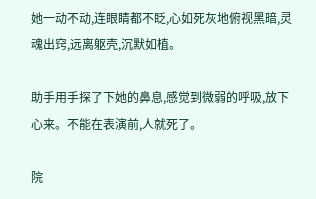她一动不动,连眼睛都不眨,心如死灰地俯视黑暗,灵魂出窍,远离躯壳,沉默如植。

助手用手探了下她的鼻息,感觉到微弱的呼吸,放下心来。不能在表演前,人就死了。

院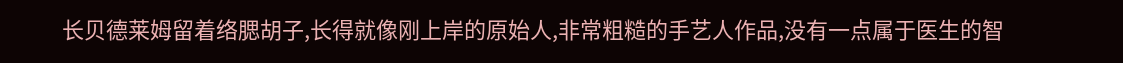长贝德莱姆留着络腮胡子,长得就像刚上岸的原始人,非常粗糙的手艺人作品,没有一点属于医生的智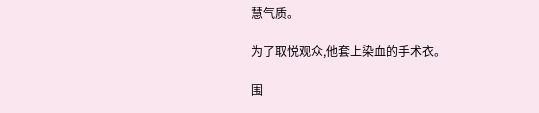慧气质。

为了取悦观众,他套上染血的手术衣。

围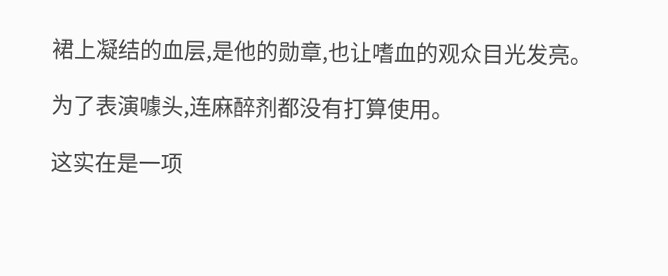裙上凝结的血层,是他的勋章,也让嗜血的观众目光发亮。

为了表演噱头,连麻醉剂都没有打算使用。

这实在是一项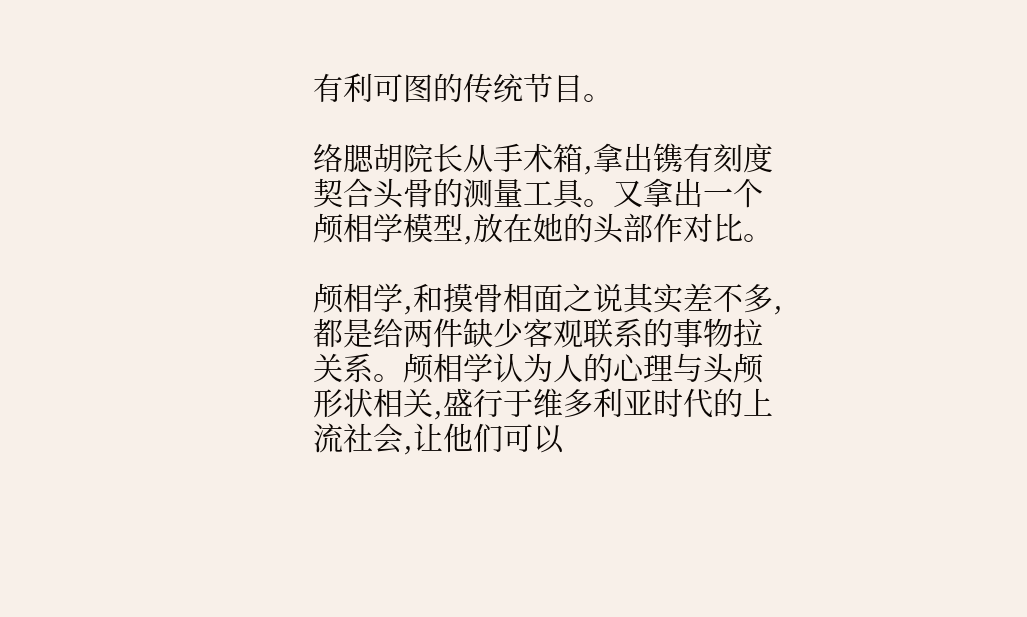有利可图的传统节目。

络腮胡院长从手术箱,拿出镌有刻度契合头骨的测量工具。又拿出一个颅相学模型,放在她的头部作对比。

颅相学,和摸骨相面之说其实差不多,都是给两件缺少客观联系的事物拉关系。颅相学认为人的心理与头颅形状相关,盛行于维多利亚时代的上流社会,让他们可以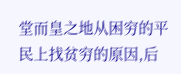堂而皇之地从困穷的平民上找贫穷的原因,后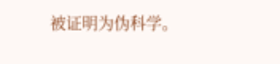被证明为伪科学。